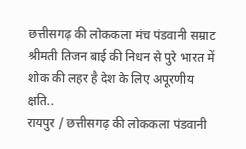छत्तीसगढ़ की लोककला मंच पंडवानी सम्राट श्रीमती तिजन बाई की निधन से पुरे भारत में शोक की लहर है देश के लिए अपूरणीय क्षति..
रायपुर / छत्तीसगढ़ की लोककला पंडवानी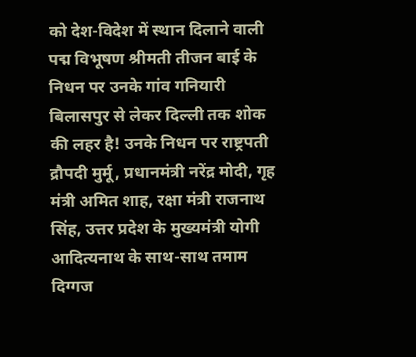को देश-विदेश में स्थान दिलाने वाली पद्म विभूषण श्रीमती तीजन बाई के निधन पर उनके गांव गनियारी बिलासपुर से लेकर दिल्ली तक शोक की लहर है! उनके निधन पर राष्ट्रपती द्रौपदी मुर्मू, प्रधानमंत्री नरेंद्र मोदी, गृह मंत्री अमित शाह, रक्षा मंत्री राजनाथ सिंह, उत्तर प्रदेश के मुख्यमंत्री योगी आदित्यनाथ के साथ-साथ तमाम दिग्गज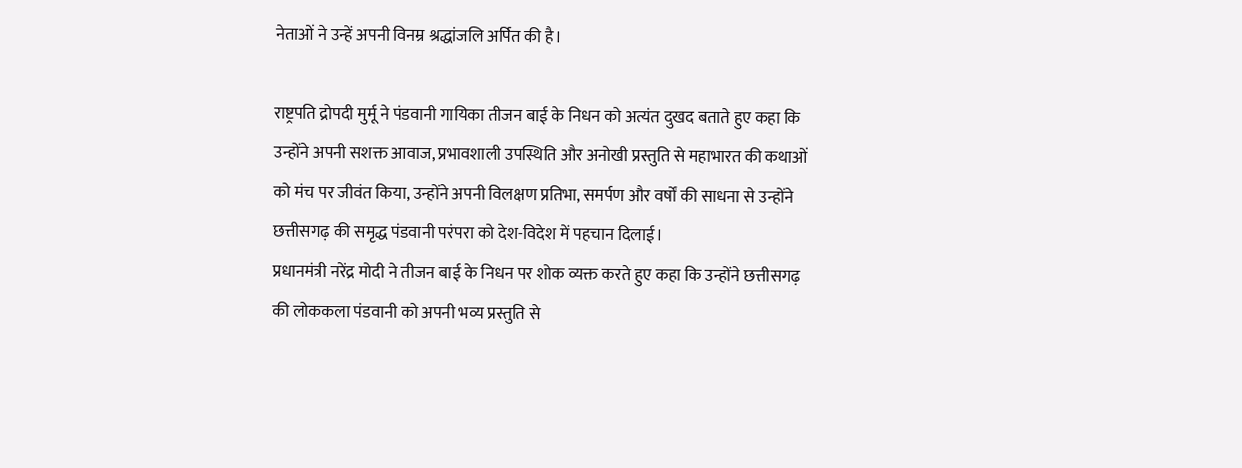नेताओं ने उन्हें अपनी विनम्र श्रद्धांजलि अर्पित की है।

राष्ट्रपति द्रोपदी मुर्मू ने पंडवानी गायिका तीजन बाई के निधन को अत्यंत दुखद बताते हुए कहा कि उन्होंने अपनी सशक्त आवाज, प्रभावशाली उपस्थिति और अनोखी प्रस्तुति से महाभारत की कथाओं को मंच पर जीवंत किया, उन्होंने अपनी विलक्षण प्रतिभा, समर्पण और वर्षों की साधना से उन्होंने छत्तीसगढ़ की समृद्ध पंडवानी परंपरा को देश-विदेश में पहचान दिलाई।
प्रधानमंत्री नरेंद्र मोदी ने तीजन बाई के निधन पर शोक व्यक्त करते हुए कहा कि उन्होंने छत्तीसगढ़ की लोककला पंडवानी को अपनी भव्य प्रस्तुति से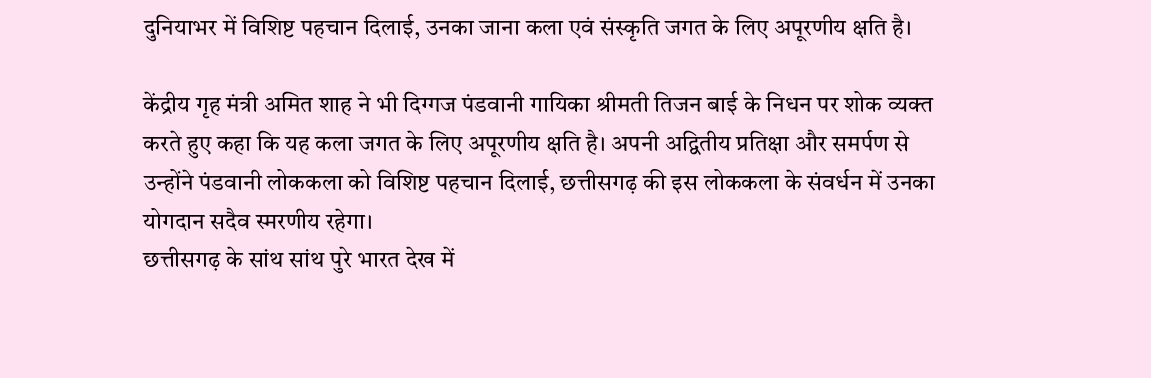दुनियाभर में विशिष्ट पहचान दिलाई, उनका जाना कला एवं संस्कृति जगत के लिए अपूरणीय क्षति है।

केंद्रीय गृह मंत्री अमित शाह ने भी दिग्गज पंडवानी गायिका श्रीमती तिजन बाई के निधन पर शोक व्यक्त करते हुए कहा कि यह कला जगत के लिए अपूरणीय क्षति है। अपनी अद्वितीय प्रतिक्षा और समर्पण से उन्होंने पंडवानी लोककला को विशिष्ट पहचान दिलाई, छत्तीसगढ़ की इस लोककला के संवर्धन में उनका योगदान सदैव स्मरणीय रहेगा।
छत्तीसगढ़ के सांथ सांथ पुरे भारत देख में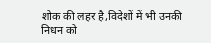शोक की लहर है,विदेशों में भी उनकी निधन को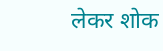लेकर शोक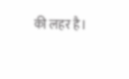की लहर है।